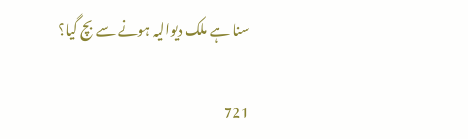سنا ہے ملک دیوالیہ ہونے سے بچ گیا؟

721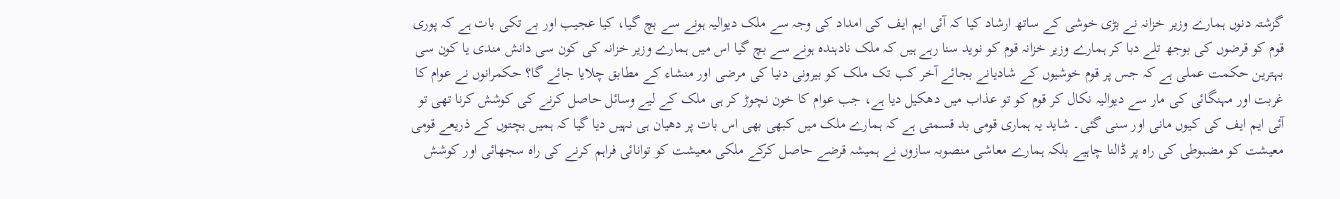گزشتہ دنوں ہمارے وزیر خزانہ نے بڑی خوشی کے ساتھ ارشاد کیا کہ آئی ایم ایف کی امداد کی وجہ سے ملک دیوالیہ ہونے سے بچ گیا، کیا عجیب اور بے تکی بات ہے کہ پوری قوم کو قرضوں کی بوجھ تلے دبا کر ہمارے وزیر خزانہ قوم کو نوید سنا رہے ہیں کہ ملک نادہندہ ہونے سے بچ گیا اس میں ہمارے وزیر خزانہ کی کون سی دانش مندی یا کون سی بہترین حکمت عملی ہے کہ جس پر قوم خوشیوں کے شادیانے بجائے آخر کب تک ملک کو بیرونی دنیا کی مرضی اور منشاء کے مطابق چلایا جائے گا؟ حکمرانوں نے عوام کا غربت اور مہنگائی کی مار سے دیوالیہ نکال کر قوم کو تو عذاب میں دھکیل دیا ہے، جب عوام کا خون نچوڑ کر ہی ملک کے لیے وسائل حاصل کرنے کی کوشش کرنا تھی تو آئی ایم ایف کی کیوں مانی اور سنی گئی۔ شاید یہ ہماری قومی بد قسمتی ہے کہ ہمارے ملک میں کبھی بھی اس بات پر دھیان ہی نہیں دیا گیا کہ ہمیں بچتوں کے ذریعے قومی معیشت کو مضبوطی کی راہ پر ڈالنا چاہیے بلکہ ہمارے معاشی منصوبہ سازوں نے ہمیشہ قرضے حاصل کرکے ملکی معیشت کو توانائی فراہم کرنے کی راہ سجھائی اور کوشش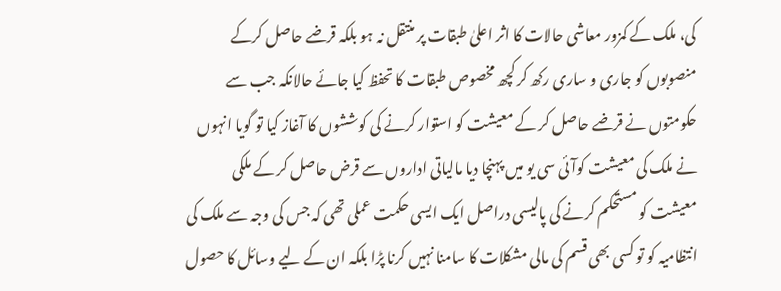کی، ملک کے کمزور معاشی حالات کا اثر اعلیٰ طبقات پر منتقل نہ ہو بلکہ قرضے حاصل کرکے منصوبوں کو جاری و ساری رکھ کر کچھ مخصوص طبقات کا تحفظ کیا جائے حالانکہ جب سے حکومتوں نے قرضے حاصل کر کے معیشت کو استوار کرنے کی کوششوں کا آغاز کیا تو گویا انہوں نے ملک کی معیشت کوآئی سی یو میں پہنچا دیا مالیاتی اداروں سے قرض حاصل کر کے ملکی معیشت کو مستحکم کرنے کی پالیسی دراصل ایک ایسی حکمت عملی تھی کہ جس کی وجہ سے ملک کی انتظامیہ کو تو کسی بھی قسم کی مالی مشکلات کا سامنا نہیں کرنا پڑا بلکہ ان کے لیے وسائل کا حصول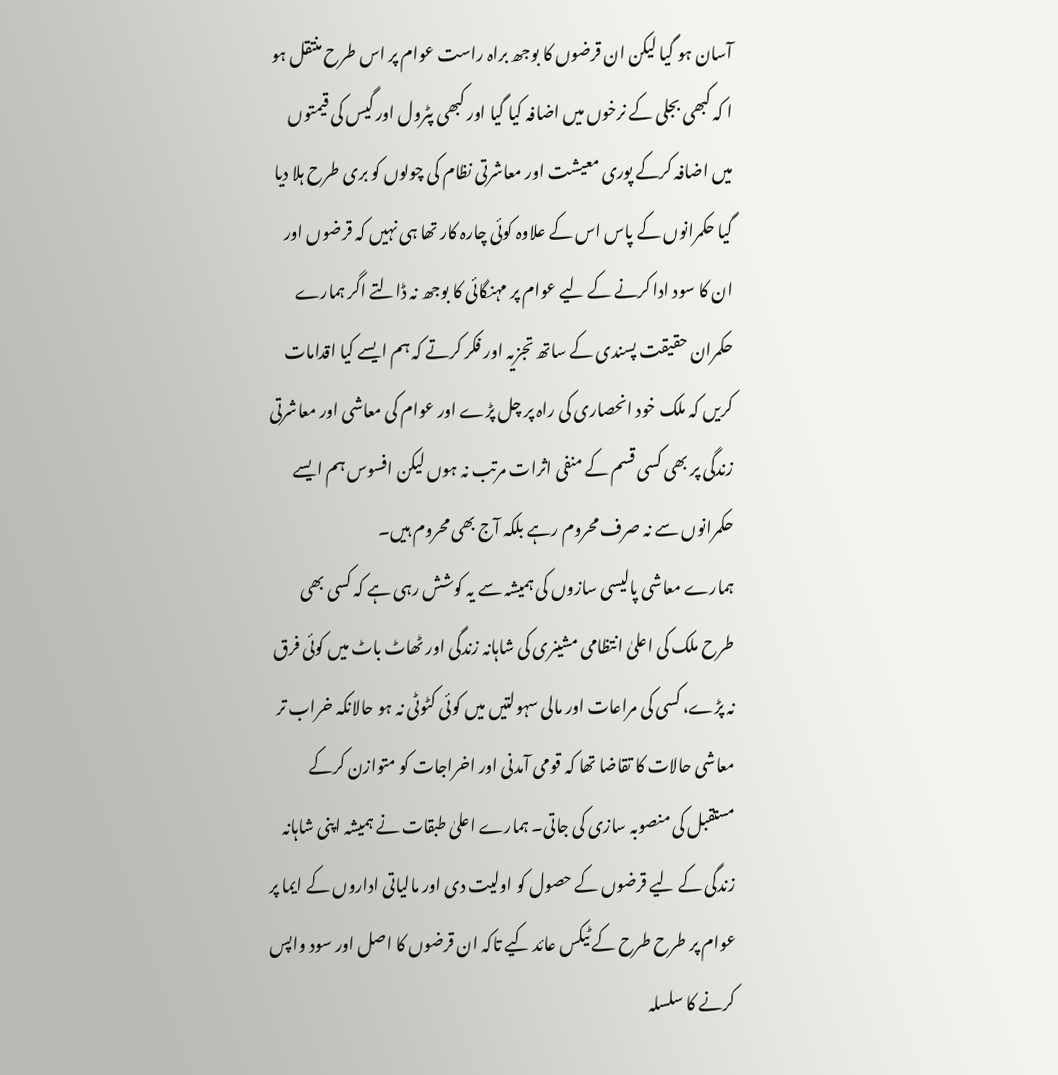آسان ہو گیا لیکن ان قرضوں کا بوجھ براہ راست عوام پر اس طرح منتقل ہو ا کہ کبھی بجلی کے نرخوں میں اضافہ کیا گیا اور کبھی پٹرول اور گیس کی قیمتوں میں اضافہ کرکے پوری معیشت اور معاشرتی نظام کی چولوں کو بری طرح ہلا دیا گیا حکمرانوں کے پاس اس کے علاوہ کوئی چارہ کار تھا ہی نہیں کہ قرضوں اور ان کا سود ادا کرنے کے لیے عوام پر مہنگائی کا بوجھ نہ ڈالتے اگر ہمارے حکمران حقیقت پسندی کے ساتھ تجزیہ اور فکر کرتے کہ ہم ایسے کیا اقدامات کریں کہ ملک خود انحصاری کی راہ پر چل پڑے اور عوام کی معاشی اور معاشرتی زندگی پر بھی کسی قسم کے منفی اثرات مرتب نہ ہوں لیکن افسوس ہم ایسے حکمرانوں سے نہ صرف محروم رہے بلکہ آج بھی محروم ہیں۔
ہمارے معاشی پالیسی سازوں کی ہمیشہ سے یہ کوشش رہی ہے کہ کسی بھی طرح ملک کی اعلیٰ انتظامی مشینری کی شاہانہ زندگی اور ٹھاٹ باٹ میں کوئی فرق نہ پڑے، کسی کی مراعات اور مالی سہولتیں میں کوئی کٹوٹی نہ ہو حالانکہ خراب تر معاشی حالات کا تقاضا تھا کہ قومی آمدنی اور اخراجات کو متوازن کرکے مستقبل کی منصوبہ سازی کی جاتی۔ ہمارے اعلیٰ طبقات نے ہمیشہ اپنی شاہانہ زندگی کے لیے قرضوں کے حصول کو اولیت دی اور مالیاتی اداروں کے ایما پر عوام پر طرح طرح کے ٹیکس عائد کیے تاکہ ان قرضوں کا اصل اور سود واپس کرنے کا سلسلہ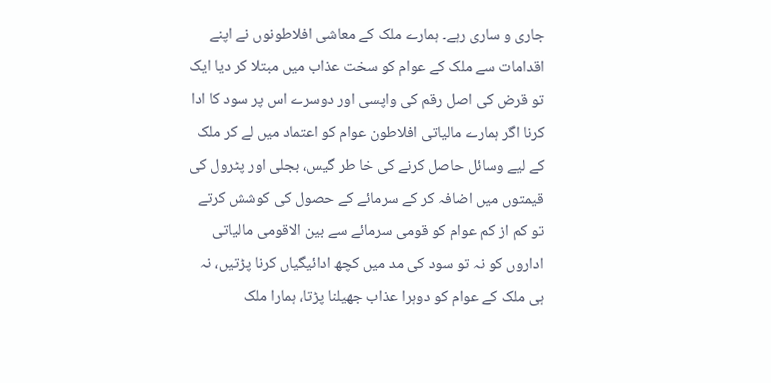جاری و ساری رہے۔ ہمارے ملک کے معاشی افلاطونوں نے اپنے اقدامات سے ملک کے عوام کو سخت عذاب میں مبتلا کر دیا ایک تو قرض کی اصل رقم کی واپسی اور دوسرے اس پر سود کا ادا کرنا اگر ہمارے مالیاتی افلاطون عوام کو اعتماد میں لے کر ملک کے لیے وسائل حاصل کرنے کی خا طر گیس، بجلی اور پٹرول کی قیمتوں میں اضافہ کر کے سرمائے کے حصول کی کوشش کرتے تو کم از کم عوام کو قومی سرمائے سے بین الاقومی مالیاتی اداروں کو نہ تو سود کی مد میں کچھ ادائیگیاں کرنا پڑتیں، نہ ہی ملک کے عوام کو دوہرا عذاب جھیلنا پڑتا، ہمارا ملک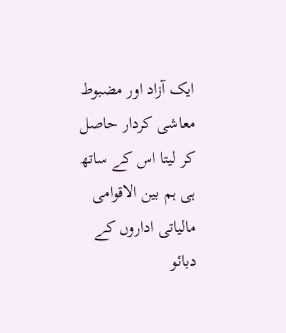ایک آزاد اور مضبوط معاشی کردار حاصل کر لیتا اس کے ساتھ ہی ہم بین الاقوامی مالیاتی اداروں کے دبائو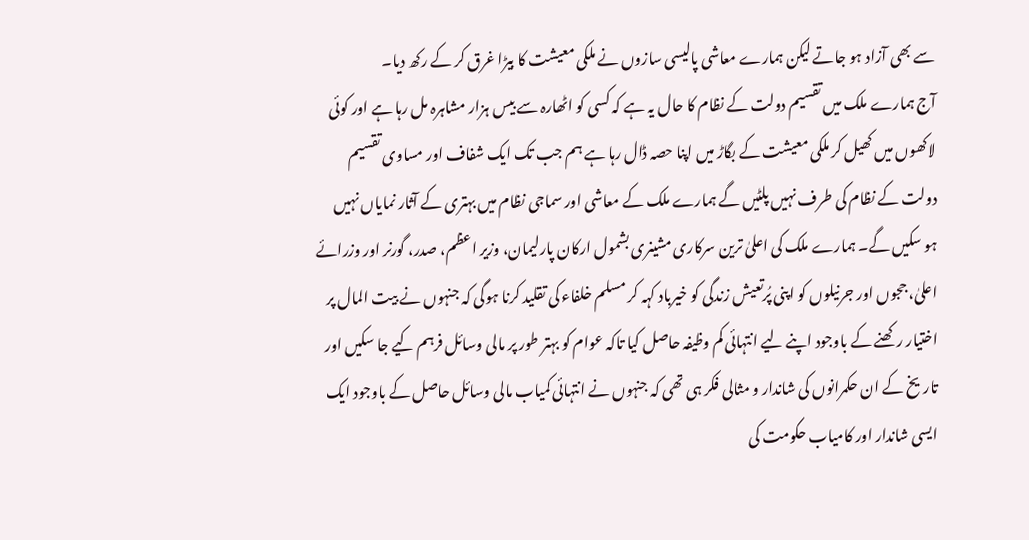سے بھی آزاد ہو جاتے لیکن ہمارے معاشی پالیسی سازوں نے ملکی معیشت کا بیڑا غرق کر کے رکھ دیا۔
آج ہمارے ملک میں تقسیم دولت کے نظام کا حال یہ ہے کہ کسی کو اٹھارہ سے بیس ہزار مشاہرہ مل رہا ہے اور کوئی لاکھوں میں کھیل کر ملکی معیشت کے بگاڑ میں اپنا حصہ ڈال رہا ہے ہم جب تک ایک شفاف اور مساوی تقسیم دولت کے نظام کی طرف نہیں پلٹیں گے ہمارے ملک کے معاشی اور سماجی نظام میں بہتری کے آثار نمایاں نہیں ہو سکیں گے۔ ہمارے ملک کی اعلیٰ ترین سرکاری مشینری بشمول ارکان پارلیمان، وزیر اعظم، صدر، گورنر اور وزرائے اعلیٰ، ججوں اور جرنیلوں کو اپنی پُرتعیش زندگی کو خیرباد کہہ کر مسلم خلفاء کی تقلید کرنا ہوگی کہ جنہوں نے بیت المال پر اختیار رکھنے کے باوجود اپنے لیے انتہائی کم وظیفہ حاصل کیا تاکہ عوام کو بہتر طور پر مالی وسائل فرہم کیے جا سکیں اور تاریخ کے ان حکمرانوں کی شاندار و مثالی فکر ہی تھی کہ جنہوں نے انتہائی کمیاب مالی وسائل حاصل کے باوجود ایک ایسی شاندار اور کامیاب حکومت کی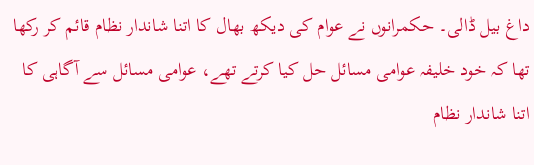داغ بیل ڈالی۔ حکمرانوں نے عوام کی دیکھ بھال کا اتنا شاندار نظام قائم کر رکھا تھا کہ خود خلیفہ عوامی مسائل حل کیا کرتے تھے، عوامی مسائل سے آگاہی کا اتنا شاندار نظام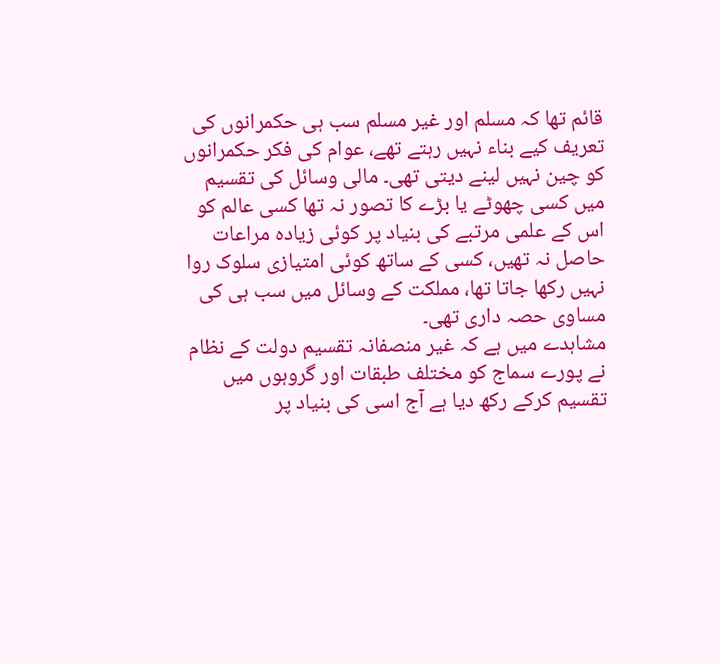قائم تھا کہ مسلم اور غیر مسلم سب ہی حکمرانوں کی تعریف کیے بناء نہیں رہتے تھے، عوام کی فکر حکمرانوں کو چین نہیں لینے دیتی تھی۔ مالی وسائل کی تقسیم میں کسی چھوٹے یا بڑے کا تصور نہ تھا کسی عالم کو اس کے علمی مرتبے کی بنیاد پر کوئی زیادہ مراعات حاصل نہ تھیں، کسی کے ساتھ کوئی امتیازی سلوک روا نہیں رکھا جاتا تھا، مملکت کے وسائل میں سب ہی کی مساوی حصہ داری تھی۔
مشاہدے میں ہے کہ غیر منصفانہ تقسیم دولت کے نظام نے پورے سماج کو مختلف طبقات اور گروہوں میں تقسیم کرکے رکھ دیا ہے آج اسی کی بنیاد پر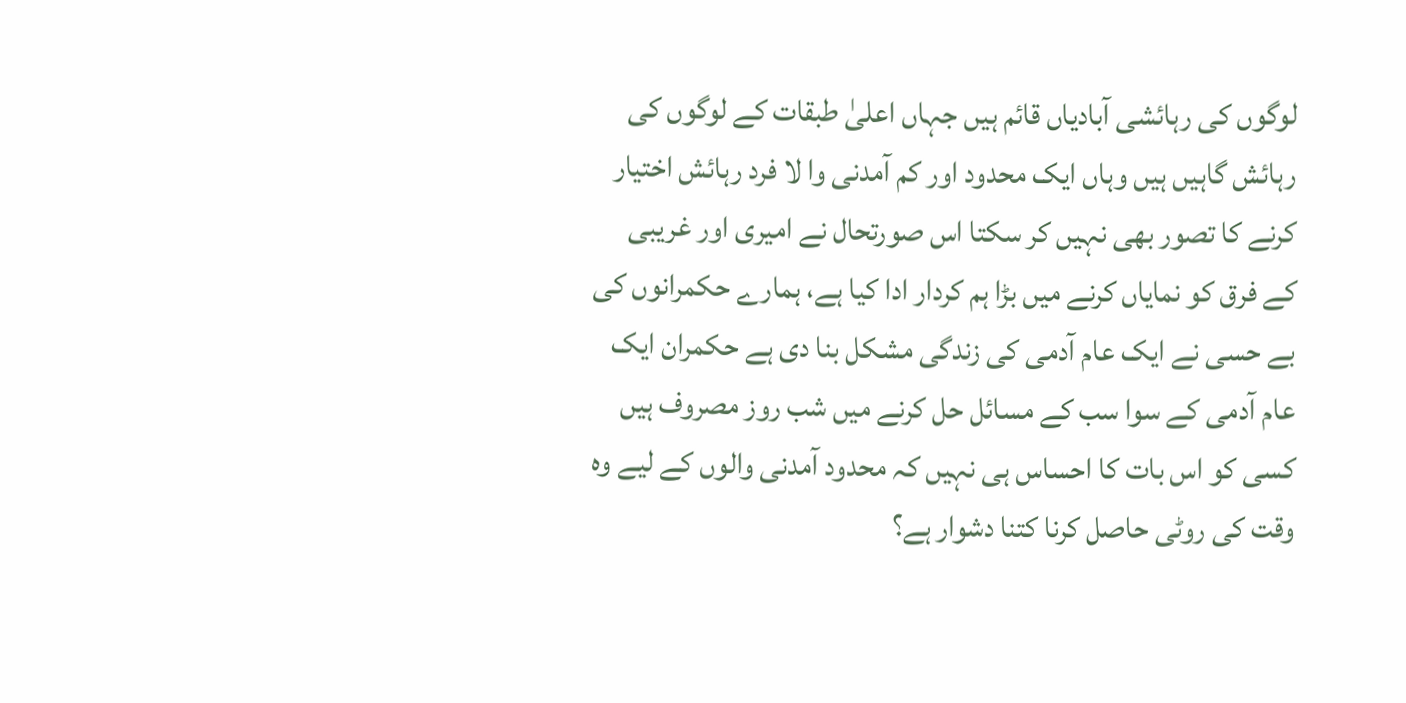لوگوں کی رہائشی آبادیاں قائم ہیں جہاں اعلیٰ طبقات کے لوگوں کی رہائش گاہیں ہیں وہاں ایک محدود اور کم آمدنی وا لا فرد رہائش اختیار کرنے کا تصور بھی نہیں کر سکتا اس صورتحال نے امیری اور غریبی کے فرق کو نمایاں کرنے میں بڑا ہم کردار ادا کیا ہے، ہمارے حکمرانوں کی بے حسی نے ایک عام آدمی کی زندگی مشکل بنا دی ہے حکمران ایک عام آدمی کے سوا سب کے مسائل حل کرنے میں شب روز مصروف ہیں کسی کو اس بات کا احساس ہی نہیں کہ محدود آمدنی والوں کے لیے وہ وقت کی روٹی حاصل کرنا کتنا دشوار ہے؟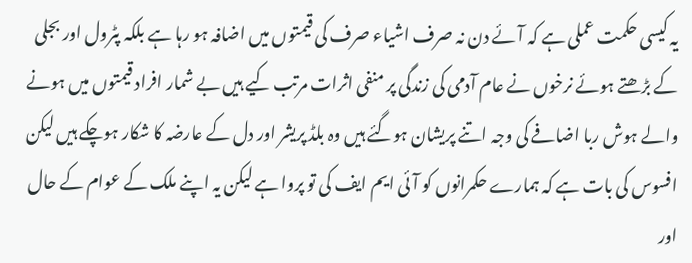یہ کیسی حکمت عملی ہے کہ آئے دن نہ صرف اشیاء صرف کی قیمتوں میں اضافہ ہو رہا ہے بلکہ پٹرول اور بجلی کے بڑھتے ہوئے نرخوں نے عام آدمی کی زندگی پر منفی اثرات مرتب کیے ہیں بے شمار افراد قیمتوں میں ہونے والے ہوش ربا اضافے کی وجہ اتنے پریشان ہوگئے ہیں وہ بلڈ پریشر اور دل کے عارضہ کا شکار ہوچکے ہیں لیکن افسوس کی بات ہے کہ ہمارے حکمرانوں کو آئی ایم ایف کی تو پروا ہے لیکن یہ اپنے ملک کے عوام کے حال اور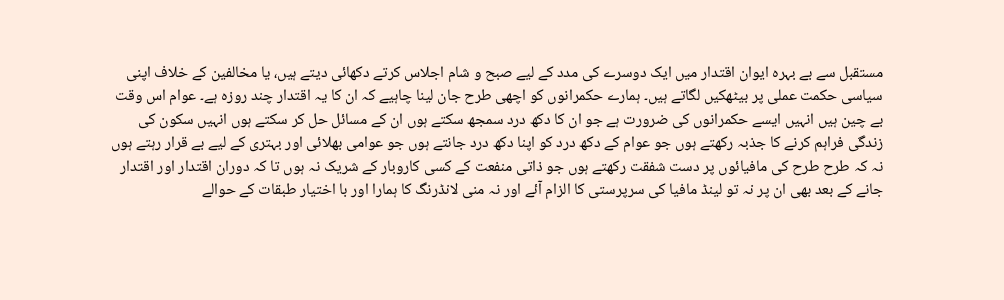مستقبل سے بے بہرہ ایوان اقتدار میں ایک دوسرے کی مدد کے لیے صبح و شام اجلاس کرتے دکھائی دیتے ہیں، یا مخالفین کے خلاف اپنی سیاسی حکمت عملی پر بیٹھکیں لگاتے ہیں۔ ہمارے حکمرانوں کو اچھی طرح جان لینا چاہیے کہ ان کا یہ اقتدار چند روزہ ہے۔ عوام اس وقت بے چین ہیں انہیں ایسے حکمرانوں کی ضرورت ہے جو ان کا دکھ درد سمجھ سکتے ہوں ان کے مسائل حل کر سکتے ہوں انہیں سکون کی زندگی فراہم کرنے کا جذبہ رکھتے ہوں جو عوام کے دکھ درد کو اپنا دکھ درد جانتے ہوں جو عوامی بھلائی اور بہتری کے لیے بے قرار رہتے ہوں نہ کہ طرح طرح کی مافیائوں پر دست شفقت رکھتے ہوں جو ذاتی منفعت کے کسی کاروبار کے شریک نہ ہوں تا کہ دوران اقتدار اور اقتدار جانے کے بعد بھی ان پر نہ تو لینڈ مافیا کی سرپرستی کا الزام آئے اور نہ منی لانڈرنگ کا ہمارا اور با اختیار طبقات کے حوالے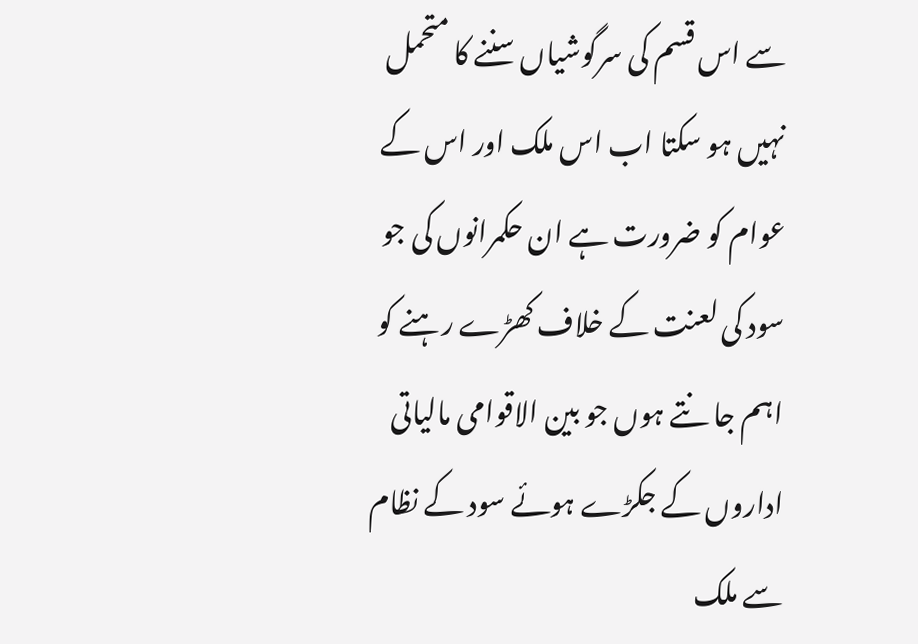سے اس قسم کی سرگوشیاں سننے کا متحمل نہیں ہو سکتا اب اس ملک اور اس کے عوام کو ضرورت ہے ان حکمرانوں کی جو سود کی لعنت کے خلاف کھڑے رہنے کو اہم جا نتے ہوں جو بین الاقوامی مالیاتی اداروں کے جکڑے ہوئے سود کے نظام سے ملک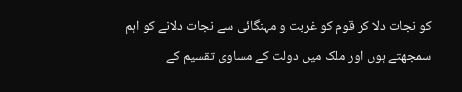کو نجات دلا کر قوم کو غربت و مہنگائی سے نجات دلانے کو اہم سمجھتے ہوں اور ملک میں دولت کے مساوی تقسیم کے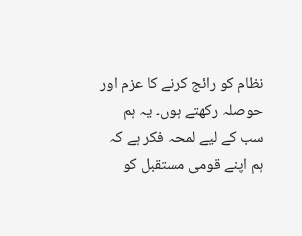نظام کو رائج کرنے کا عزم اور حوصلہ رکھتے ہوں۔ یہ ہم سب کے لیے لمحہ فکر ہے کہ ہم اپنے قومی مستقبل کو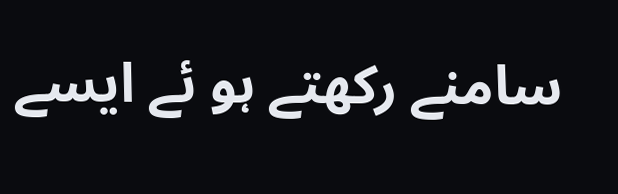سامنے رکھتے ہو ئے ایسے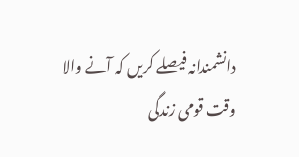دانشمندانہ فیصلے کریں کہ آنے والا وقت قومی زندگی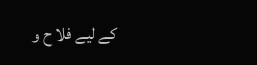کے لیے فلا ح و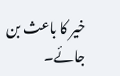خیر کا باعث بن جائے۔